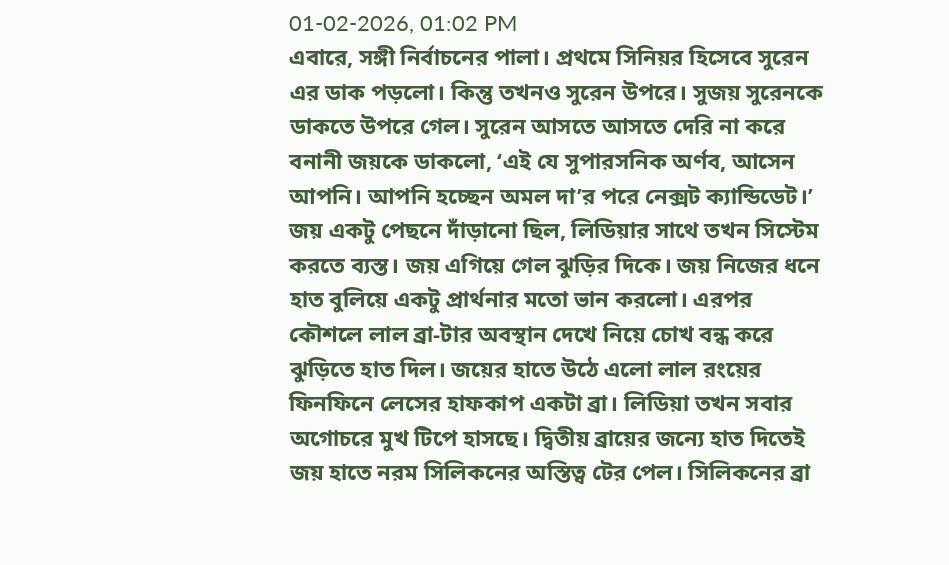01-02-2026, 01:02 PM
এবারে, সঙ্গী নির্বাচনের পালা। প্রথমে সিনিয়র হিসেবে সুরেন এর ডাক পড়লো। কিন্তু তখনও সুরেন উপরে। সুজয় সুরেনকে ডাকতে উপরে গেল। সুরেন আসতে আসতে দেরি না করে বনানী জয়কে ডাকলো, ‘এই যে সুপারসনিক অর্ণব, আসেন আপনি। আপনি হচ্ছেন অমল দা’র পরে নেক্সট ক্যান্ডিডেট।’
জয় একটু পেছনে দাঁড়ানো ছিল, লিডিয়ার সাথে তখন সিস্টেম করতে ব্যস্ত। জয় এগিয়ে গেল ঝুড়ির দিকে। জয় নিজের ধনে হাত বুলিয়ে একটু প্রার্থনার মতো ভান করলো। এরপর কৌশলে লাল ব্রা-টার অবস্থান দেখে নিয়ে চোখ বন্ধ করে ঝুড়িতে হাত দিল। জয়ের হাতে উঠে এলো লাল রংয়ের ফিনফিনে লেসের হাফকাপ একটা ব্রা। লিডিয়া তখন সবার অগোচরে মুখ টিপে হাসছে। দ্বিতীয় ব্রায়ের জন্যে হাত দিতেই জয় হাতে নরম সিলিকনের অস্তিত্ব টের পেল। সিলিকনের ব্রা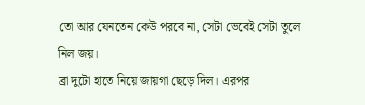তো আর যেনতেন কেউ পরবে না, সেটা ভেবেই সেটা তুলে নিল জয়।
ব্রা দুটো হাতে নিয়ে জায়গা ছেড়ে দিল। এরপর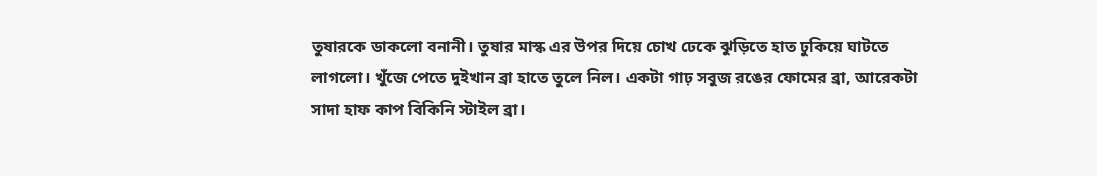তুষারকে ডাকলো বনানী। তুষার মাস্ক এর উপর দিয়ে চোখ ঢেকে ঝুড়িতে হাত ঢুকিয়ে ঘাটতে লাগলো। খুঁজে পেতে দুইখান ব্রা হাতে তুলে নিল। একটা গাঢ় সবুজ রঙের ফোমের ব্রা, আরেকটা সাদা হাফ কাপ বিকিনি স্টাইল ব্রা।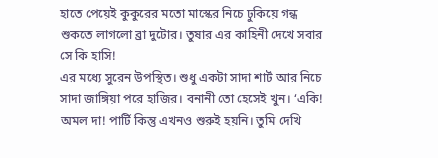হাতে পেয়েই কুকুরের মতো মাস্কের নিচে ঢুকিয়ে গন্ধ শুকতে লাগলো ব্রা দুটোর। তুষার এর কাহিনী দেখে সবার সে কি হাসি!
এর মধ্যে সুরেন উপস্থিত। শুধু একটা সাদা শার্ট আর নিচে সাদা জাঙ্গিয়া পরে হাজির। বনানী তো হেসেই খুন। ‘একি! অমল দা! পার্টি কিন্তু এখনও শুরুই হয়নি। তুমি দেখি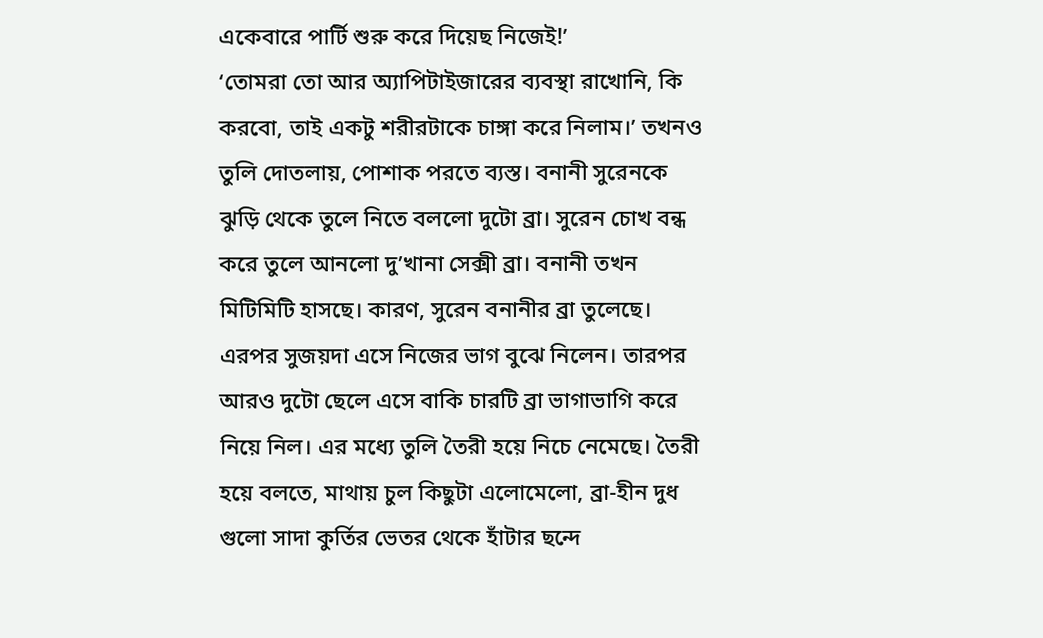একেবারে পার্টি শুরু করে দিয়েছ নিজেই!’
‘তোমরা তো আর অ্যাপিটাইজারের ব্যবস্থা রাখোনি, কি করবো, তাই একটু শরীরটাকে চাঙ্গা করে নিলাম।’ তখনও তুলি দোতলায়, পোশাক পরতে ব্যস্ত। বনানী সুরেনকে ঝুড়ি থেকে তুলে নিতে বললো দুটো ব্রা। সুরেন চোখ বন্ধ করে তুলে আনলো দু’খানা সেক্সী ব্রা। বনানী তখন মিটিমিটি হাসছে। কারণ, সুরেন বনানীর ব্রা তুলেছে। এরপর সুজয়দা এসে নিজের ভাগ বুঝে নিলেন। তারপর আরও দুটো ছেলে এসে বাকি চারটি ব্রা ভাগাভাগি করে নিয়ে নিল। এর মধ্যে তুলি তৈরী হয়ে নিচে নেমেছে। তৈরী হয়ে বলতে, মাথায় চুল কিছুটা এলোমেলো, ব্রা-হীন দুধ গুলো সাদা কুর্তির ভেতর থেকে হাঁটার ছন্দে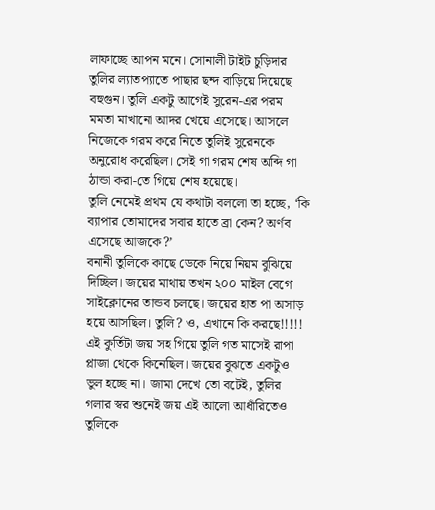লাফাচ্ছে আপন মনে। সোনালী টাইট চুড়িদার তুলির ল্যাতপ্যাতে পাছার ছন্দ বাড়িয়ে দিয়েছে বহুগুন। তুলি একটু আগেই সুরেন-এর পরম মমতা মাখানো আদর খেয়ে এসেছে। আসলে নিজেকে গরম করে নিতে তুলিই সুরেনকে অনুরোধ করেছিল। সেই গা গরম শেষ অব্দি গা ঠান্ডা করা-তে গিয়ে শেষ হয়েছে।
তুলি নেমেই প্রথম যে কথাটা বললো তা হচ্ছে, ‘কি ব্যাপার তোমাদের সবার হাতে ব্রা কেন? অর্ণব এসেছে আজকে?’
বনানী তুলিকে কাছে ডেকে নিয়ে নিয়ম বুঝিয়ে দিচ্ছিল। জয়ের মাথায় তখন ২০০ মাইল বেগে সাইক্লোনের তান্ডব চলছে। জয়ের হাত পা অসাড় হয়ে আসছিল। তুলি? ও, এখানে কি করছে!!!!! এই কুর্তিটা জয় সহ গিয়ে তুলি গত মাসেই রাপা প্লাজা থেকে কিনেছিল। জয়ের বুঝতে একটুও ভুল হচ্ছে না। জামা দেখে তো বটেই, তুলির গলার স্বর শুনেই জয় এই আলো আধাঁরিতেও তুলিকে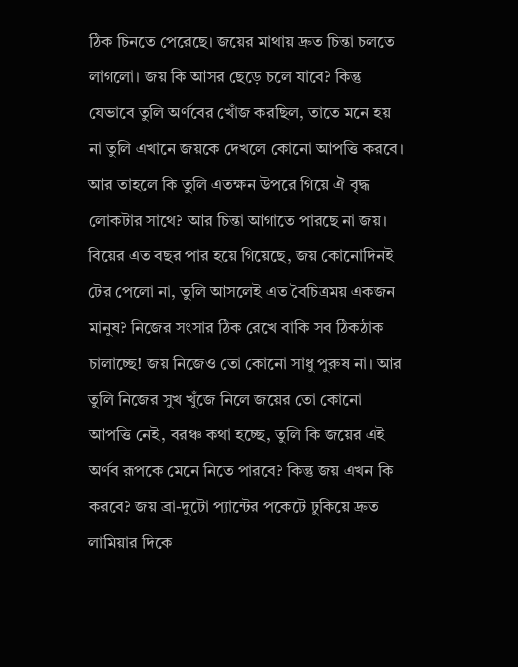ঠিক চিনতে পেরেছে। জয়ের মাথায় দ্রুত চিন্তা চলতে লাগলো। জয় কি আসর ছেড়ে চলে যাবে? কিন্তু যেভাবে তুলি অর্ণবের খোঁজ করছিল, তাতে মনে হয় না তুলি এখানে জয়কে দেখলে কোনো আপত্তি করবে। আর তাহলে কি তুলি এতক্ষন উপরে গিয়ে ঐ বৃদ্ধ লোকটার সাথে? আর চিন্তা আগাতে পারছে না জয়। বিয়ের এত বছর পার হয়ে গিয়েছে, জয় কোনোদিনই টের পেলো না, তুলি আসলেই এত বৈচিত্রময় একজন মানুষ? নিজের সংসার ঠিক রেখে বাকি সব ঠিকঠাক চালাচ্ছে! জয় নিজেও তো কোনো সাধু পুরুষ না। আর তুলি নিজের সুখ খুঁজে নিলে জয়ের তো কোনো আপত্তি নেই, বরঞ্চ কথা হচ্ছে, তুলি কি জয়ের এই অর্ণব রূপকে মেনে নিতে পারবে? কিন্তু জয় এখন কি করবে? জয় ব্রা-দুটো প্যান্টের পকেটে ঢুকিয়ে দ্রুত লামিয়ার দিকে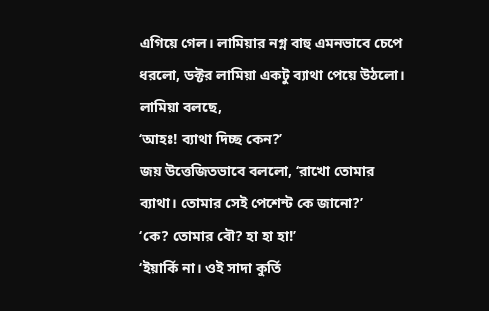এগিয়ে গেল। লামিয়ার নগ্ন বাহু এমনভাবে চেপে ধরলো, ডক্টর লামিয়া একটু ব্যাথা পেয়ে উঠলো। লামিয়া বলছে,
‘আহঃ! ব্যাথা দিচ্ছ কেন?’
জয় উত্তেজিতভাবে বললো, ‘রাখো তোমার ব্যাথা। তোমার সেই পেশেন্ট কে জানো?’
‘কে? তোমার বৌ? হা হা হা!’
‘ইয়ার্কি না। ওই সাদা কুর্তি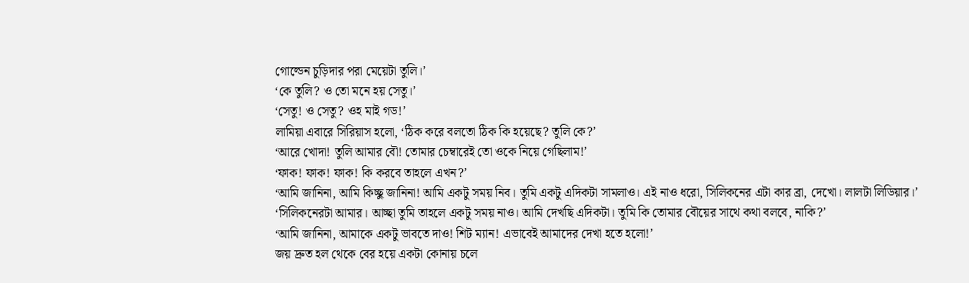গোল্ডেন চুড়িদার পরা মেয়েটা তুলি।’
‘কে তুলি? ও তো মনে হয় সেতু।’
‘সেতু! ও সেতু? ওহ মাই গড!’
লামিয়া এবারে সিরিয়াস হলো, ‘ঠিক করে বলতো ঠিক কি হয়েছে? তুলি কে?’
‘আরে খোদা! তুলি আমার বৌ! তোমার চেম্বারেই তো ওকে নিয়ে গেছিলাম!’
‘ফাক! ফাক! ফাক! কি করবে তাহলে এখন?’
‘আমি জানিনা, আমি কিচ্ছু জানিনা! আমি একটু সময় নিব। তুমি একটু এদিকটা সামলাও। এই নাও ধরো, সিলিকনের এটা কার ব্রা, দেখো। লালটা লিডিয়ার।’
‘সিলিকনেরটা আমার। আচ্ছা তুমি তাহলে একটু সময় নাও। আমি দেখছি এদিকটা। তুমি কি তোমার বৌয়ের সাথে কথা বলবে, নাকি?’
‘আমি জানিনা, আমাকে একটু ভাবতে দাও! শিট ম্যান! এভাবেই আমাদের দেখা হতে হলো!’
জয় দ্রুত হল থেকে বের হয়ে একটা কোনায় চলে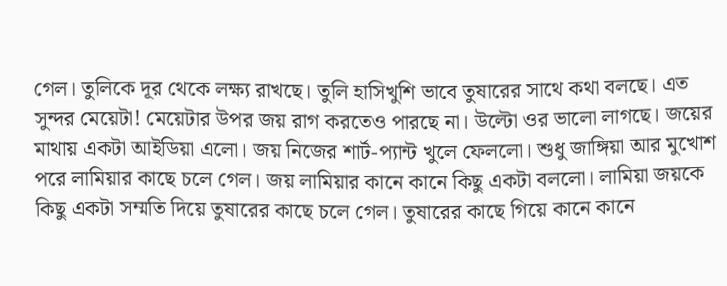গেল। তুলিকে দূর থেকে লক্ষ্য রাখছে। তুলি হাসিখুশি ভাবে তুষারের সাথে কথা বলছে। এত সুন্দর মেয়েটা! মেয়েটার উপর জয় রাগ করতেও পারছে না। উল্টো ওর ভালো লাগছে। জয়ের মাথায় একটা আইডিয়া এলো। জয় নিজের শার্ট-প্যান্ট খুলে ফেললো। শুধু জাঙ্গিয়া আর মুখোশ পরে লামিয়ার কাছে চলে গেল। জয় লামিয়ার কানে কানে কিছু একটা বললো। লামিয়া জয়কে কিছু একটা সম্মতি দিয়ে তুষারের কাছে চলে গেল। তুষারের কাছে গিয়ে কানে কানে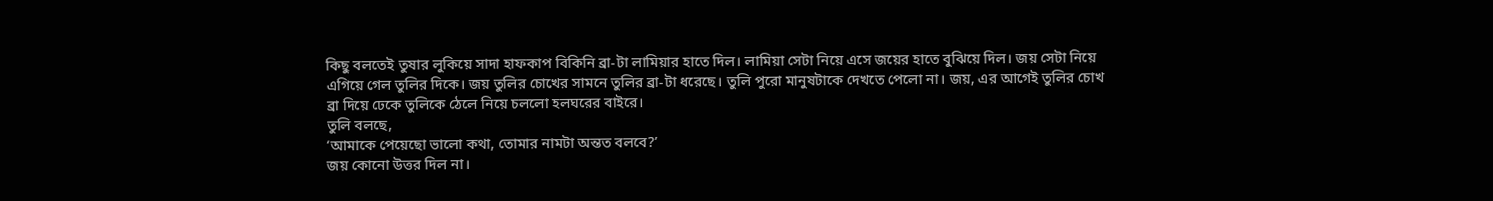কিছু বলতেই তুষার লুকিয়ে সাদা হাফকাপ বিকিনি ব্রা-টা লামিয়ার হাতে দিল। লামিয়া সেটা নিয়ে এসে জয়ের হাতে বুঝিয়ে দিল। জয় সেটা নিয়ে এগিয়ে গেল তুলির দিকে। জয় তুলির চোখের সামনে তুলির ব্রা-টা ধরেছে। তুলি পুরো মানুষটাকে দেখতে পেলো না। জয়, এর আগেই তুলির চোখ ব্রা দিয়ে ঢেকে তুলিকে ঠেলে নিয়ে চললো হলঘরের বাইরে।
তুলি বলছে,
‘আমাকে পেয়েছো ভালো কথা, তোমার নামটা অন্তত বলবে?’
জয় কোনো উত্তর দিল না।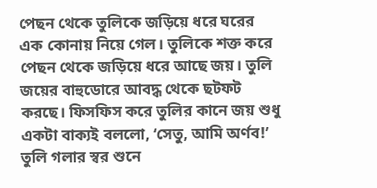পেছন থেকে তুলিকে জড়িয়ে ধরে ঘরের এক কোনায় নিয়ে গেল। তুলিকে শক্ত করে পেছন থেকে জড়িয়ে ধরে আছে জয়। তুলি জয়ের বাহুডোরে আবদ্ধ থেকে ছটফট করছে। ফিসফিস করে তুলির কানে জয় শুধু একটা বাক্যই বললো, ‘সেতু, আমি অর্ণব!’
তুলি গলার স্বর শুনে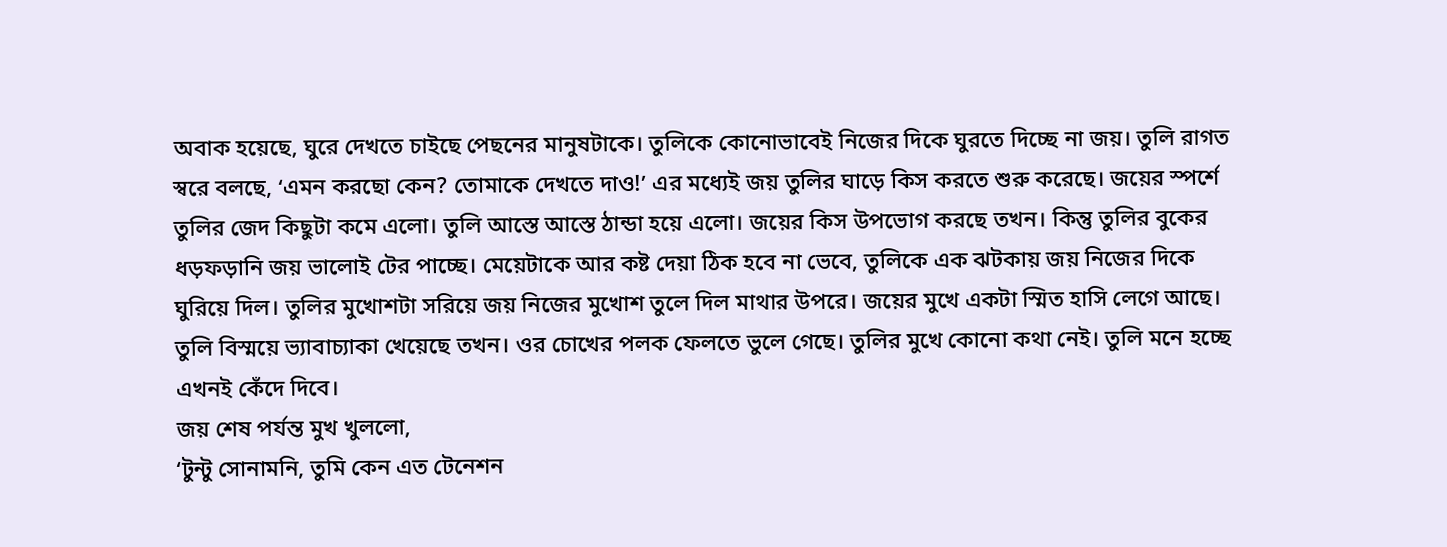অবাক হয়েছে, ঘুরে দেখতে চাইছে পেছনের মানুষটাকে। তুলিকে কোনোভাবেই নিজের দিকে ঘুরতে দিচ্ছে না জয়। তুলি রাগত স্বরে বলছে, ‘এমন করছো কেন? তোমাকে দেখতে দাও!’ এর মধ্যেই জয় তুলির ঘাড়ে কিস করতে শুরু করেছে। জয়ের স্পর্শে তুলির জেদ কিছুটা কমে এলো। তুলি আস্তে আস্তে ঠান্ডা হয়ে এলো। জয়ের কিস উপভোগ করছে তখন। কিন্তু তুলির বুকের ধড়ফড়ানি জয় ভালোই টের পাচ্ছে। মেয়েটাকে আর কষ্ট দেয়া ঠিক হবে না ভেবে, তুলিকে এক ঝটকায় জয় নিজের দিকে ঘুরিয়ে দিল। তুলির মুখোশটা সরিয়ে জয় নিজের মুখোশ তুলে দিল মাথার উপরে। জয়ের মুখে একটা স্মিত হাসি লেগে আছে। তুলি বিস্ময়ে ভ্যাবাচ্যাকা খেয়েছে তখন। ওর চোখের পলক ফেলতে ভুলে গেছে। তুলির মুখে কোনো কথা নেই। তুলি মনে হচ্ছে এখনই কেঁদে দিবে।
জয় শেষ পর্যন্ত মুখ খুললো,
‘টুন্টু সোনামনি, তুমি কেন এত টেনেশন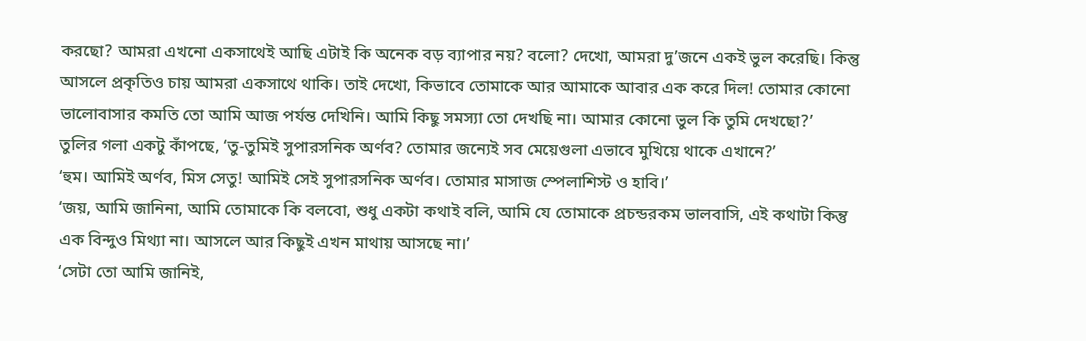করছো? আমরা এখনো একসাথেই আছি এটাই কি অনেক বড় ব্যাপার নয়? বলো? দেখো, আমরা দু’জনে একই ভুল করেছি। কিন্তু আসলে প্রকৃতিও চায় আমরা একসাথে থাকি। তাই দেখো, কিভাবে তোমাকে আর আমাকে আবার এক করে দিল! তোমার কোনো ভালোবাসার কমতি তো আমি আজ পর্যন্ত দেখিনি। আমি কিছু সমস্যা তো দেখছি না। আমার কোনো ভুল কি তুমি দেখছো?’
তুলির গলা একটু কাঁপছে, ‘তু-তুমিই সুপারসনিক অর্ণব? তোমার জন্যেই সব মেয়েগুলা এভাবে মুখিয়ে থাকে এখানে?’
‘হুম। আমিই অর্ণব, মিস সেতু! আমিই সেই সুপারসনিক অর্ণব। তোমার মাসাজ স্পেলাশিস্ট ও হাবি।’
‘জয়, আমি জানিনা, আমি তোমাকে কি বলবো, শুধু একটা কথাই বলি, আমি যে তোমাকে প্রচন্ডরকম ভালবাসি, এই কথাটা কিন্তু এক বিন্দুও মিথ্যা না। আসলে আর কিছুই এখন মাথায় আসছে না।’
‘সেটা তো আমি জানিই,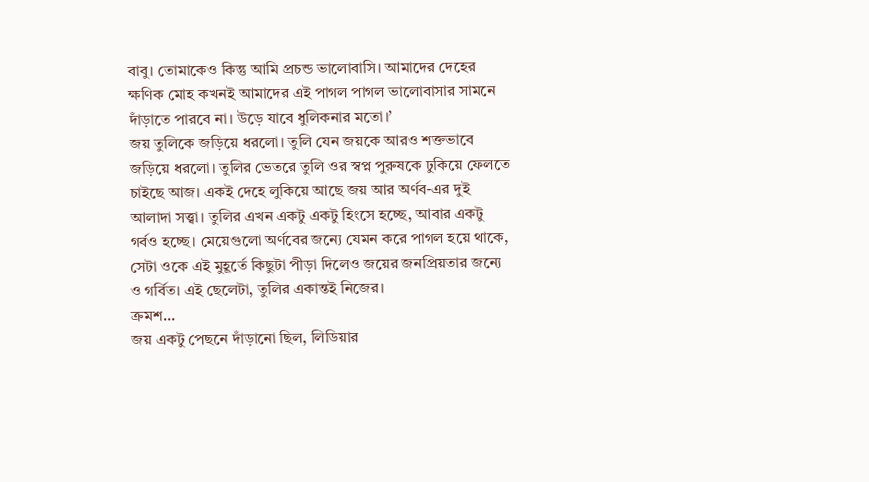বাবু। তোমাকেও কিন্তু আমি প্রচন্ড ভালোবাসি। আমাদের দেহের ক্ষণিক মোহ কখনই আমাদের এই পাগল পাগল ভালোবাসার সামনে দাঁড়াতে পারবে না। উড়ে যাবে ধুলিকনার মতো।’
জয় তুলিকে জড়িয়ে ধরলো। তুলি যেন জয়কে আরও শক্তভাবে জড়িয়ে ধরলো। তুলির ভেতরে তুলি ওর স্বপ্ন পুরুষকে ঢুকিয়ে ফেলতে চাইছে আজ। একই দেহে লুকিয়ে আছে জয় আর অর্ণব-এর দুই আলাদা সত্ত্বা। তুলির এখন একটু একটু হিংসে হচ্ছে, আবার একটু গর্বও হচ্ছে। মেয়েগুলো অর্ণবের জন্যে যেমন করে পাগল হয়ে থাকে, সেটা ওকে এই মুহূর্তে কিছুটা পীড়া দিলেও জয়ের জনপ্রিয়তার জন্যে ও গর্বিত। এই ছেলেটা, তুলির একান্তই নিজের।
ক্রমশ...
জয় একটু পেছনে দাঁড়ানো ছিল, লিডিয়ার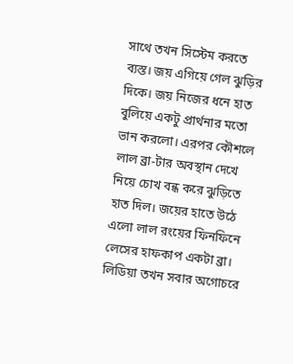সাথে তখন সিস্টেম করতে ব্যস্ত। জয় এগিয়ে গেল ঝুড়ির দিকে। জয় নিজের ধনে হাত বুলিয়ে একটু প্রার্থনার মতো ভান করলো। এরপর কৌশলে লাল ব্রা-টার অবস্থান দেখে নিয়ে চোখ বন্ধ করে ঝুড়িতে হাত দিল। জয়ের হাতে উঠে এলো লাল রংয়ের ফিনফিনে লেসের হাফকাপ একটা ব্রা। লিডিয়া তখন সবার অগোচরে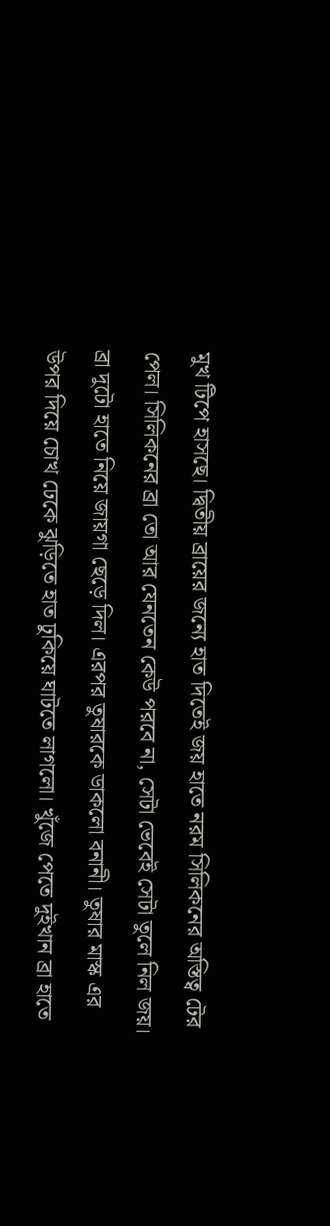মুখ টিপে হাসছে। দ্বিতীয় ব্রায়ের জন্যে হাত দিতেই জয় হাতে নরম সিলিকনের অস্তিত্ব টের পেল। সিলিকনের ব্রা তো আর যেনতেন কেউ পরবে না, সেটা ভেবেই সেটা তুলে নিল জয়।
ব্রা দুটো হাতে নিয়ে জায়গা ছেড়ে দিল। এরপর তুষারকে ডাকলো বনানী। তুষার মাস্ক এর উপর দিয়ে চোখ ঢেকে ঝুড়িতে হাত ঢুকিয়ে ঘাটতে লাগলো। খুঁজে পেতে দুইখান ব্রা হাতে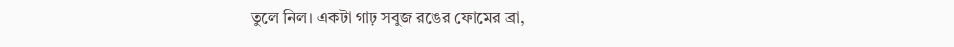তুলে নিল। একটা গাঢ় সবুজ রঙের ফোমের ব্রা,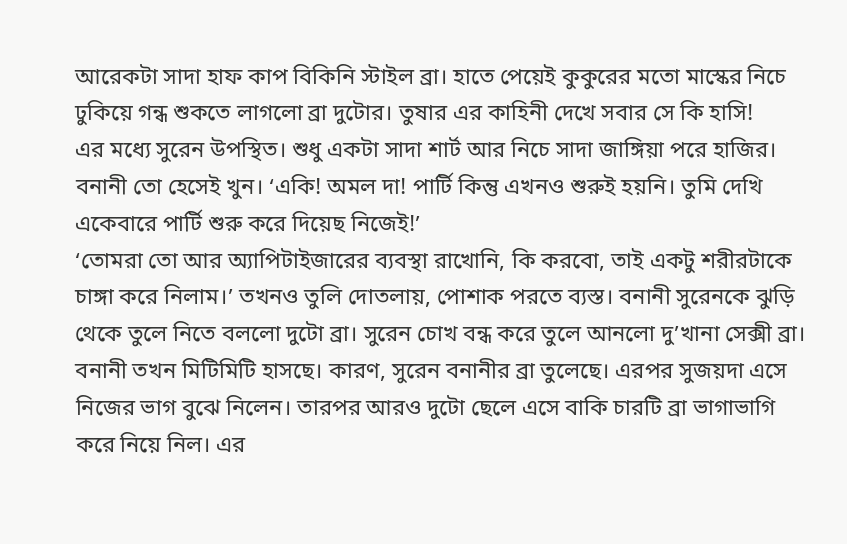আরেকটা সাদা হাফ কাপ বিকিনি স্টাইল ব্রা। হাতে পেয়েই কুকুরের মতো মাস্কের নিচে ঢুকিয়ে গন্ধ শুকতে লাগলো ব্রা দুটোর। তুষার এর কাহিনী দেখে সবার সে কি হাসি!
এর মধ্যে সুরেন উপস্থিত। শুধু একটা সাদা শার্ট আর নিচে সাদা জাঙ্গিয়া পরে হাজির। বনানী তো হেসেই খুন। ‘একি! অমল দা! পার্টি কিন্তু এখনও শুরুই হয়নি। তুমি দেখি একেবারে পার্টি শুরু করে দিয়েছ নিজেই!’
‘তোমরা তো আর অ্যাপিটাইজারের ব্যবস্থা রাখোনি, কি করবো, তাই একটু শরীরটাকে চাঙ্গা করে নিলাম।’ তখনও তুলি দোতলায়, পোশাক পরতে ব্যস্ত। বনানী সুরেনকে ঝুড়ি থেকে তুলে নিতে বললো দুটো ব্রা। সুরেন চোখ বন্ধ করে তুলে আনলো দু’খানা সেক্সী ব্রা। বনানী তখন মিটিমিটি হাসছে। কারণ, সুরেন বনানীর ব্রা তুলেছে। এরপর সুজয়দা এসে নিজের ভাগ বুঝে নিলেন। তারপর আরও দুটো ছেলে এসে বাকি চারটি ব্রা ভাগাভাগি করে নিয়ে নিল। এর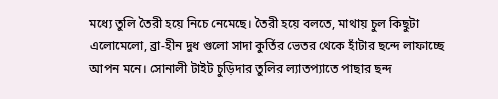মধ্যে তুলি তৈরী হয়ে নিচে নেমেছে। তৈরী হয়ে বলতে, মাথায় চুল কিছুটা এলোমেলো, ব্রা-হীন দুধ গুলো সাদা কুর্তির ভেতর থেকে হাঁটার ছন্দে লাফাচ্ছে আপন মনে। সোনালী টাইট চুড়িদার তুলির ল্যাতপ্যাতে পাছার ছন্দ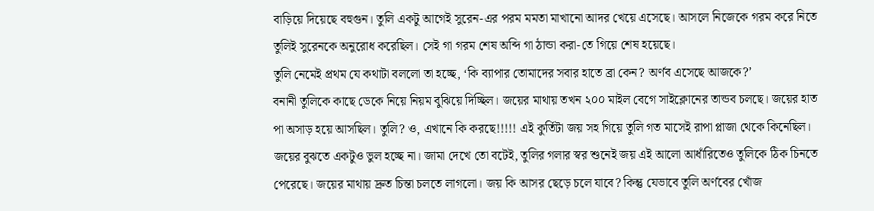বাড়িয়ে দিয়েছে বহুগুন। তুলি একটু আগেই সুরেন-এর পরম মমতা মাখানো আদর খেয়ে এসেছে। আসলে নিজেকে গরম করে নিতে তুলিই সুরেনকে অনুরোধ করেছিল। সেই গা গরম শেষ অব্দি গা ঠান্ডা করা-তে গিয়ে শেষ হয়েছে।
তুলি নেমেই প্রথম যে কথাটা বললো তা হচ্ছে, ‘কি ব্যাপার তোমাদের সবার হাতে ব্রা কেন? অর্ণব এসেছে আজকে?’
বনানী তুলিকে কাছে ডেকে নিয়ে নিয়ম বুঝিয়ে দিচ্ছিল। জয়ের মাথায় তখন ২০০ মাইল বেগে সাইক্লোনের তান্ডব চলছে। জয়ের হাত পা অসাড় হয়ে আসছিল। তুলি? ও, এখানে কি করছে!!!!! এই কুর্তিটা জয় সহ গিয়ে তুলি গত মাসেই রাপা প্লাজা থেকে কিনেছিল। জয়ের বুঝতে একটুও ভুল হচ্ছে না। জামা দেখে তো বটেই, তুলির গলার স্বর শুনেই জয় এই আলো আধাঁরিতেও তুলিকে ঠিক চিনতে পেরেছে। জয়ের মাথায় দ্রুত চিন্তা চলতে লাগলো। জয় কি আসর ছেড়ে চলে যাবে? কিন্তু যেভাবে তুলি অর্ণবের খোঁজ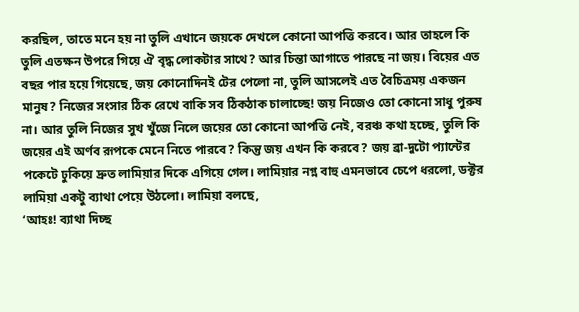করছিল, তাতে মনে হয় না তুলি এখানে জয়কে দেখলে কোনো আপত্তি করবে। আর তাহলে কি তুলি এতক্ষন উপরে গিয়ে ঐ বৃদ্ধ লোকটার সাথে? আর চিন্তা আগাতে পারছে না জয়। বিয়ের এত বছর পার হয়ে গিয়েছে, জয় কোনোদিনই টের পেলো না, তুলি আসলেই এত বৈচিত্রময় একজন মানুষ? নিজের সংসার ঠিক রেখে বাকি সব ঠিকঠাক চালাচ্ছে! জয় নিজেও তো কোনো সাধু পুরুষ না। আর তুলি নিজের সুখ খুঁজে নিলে জয়ের তো কোনো আপত্তি নেই, বরঞ্চ কথা হচ্ছে, তুলি কি জয়ের এই অর্ণব রূপকে মেনে নিতে পারবে? কিন্তু জয় এখন কি করবে? জয় ব্রা-দুটো প্যান্টের পকেটে ঢুকিয়ে দ্রুত লামিয়ার দিকে এগিয়ে গেল। লামিয়ার নগ্ন বাহু এমনভাবে চেপে ধরলো, ডক্টর লামিয়া একটু ব্যাথা পেয়ে উঠলো। লামিয়া বলছে,
‘আহঃ! ব্যাথা দিচ্ছ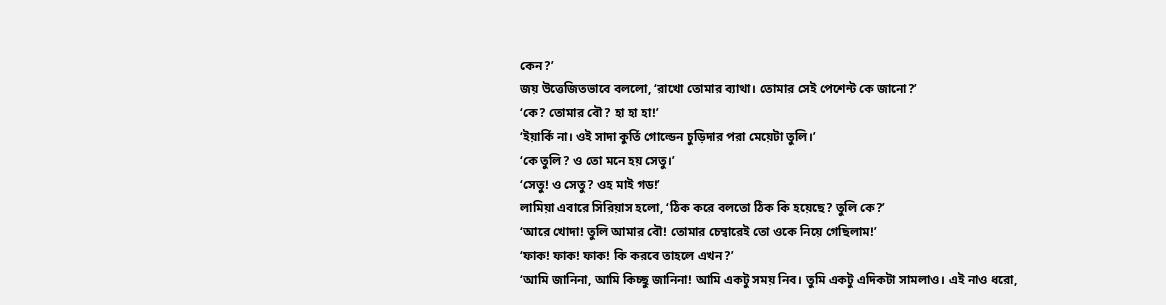কেন?’
জয় উত্তেজিতভাবে বললো, ‘রাখো তোমার ব্যাথা। তোমার সেই পেশেন্ট কে জানো?’
‘কে? তোমার বৌ? হা হা হা!’
‘ইয়ার্কি না। ওই সাদা কুর্তি গোল্ডেন চুড়িদার পরা মেয়েটা তুলি।’
‘কে তুলি? ও তো মনে হয় সেতু।’
‘সেতু! ও সেতু? ওহ মাই গড!’
লামিয়া এবারে সিরিয়াস হলো, ‘ঠিক করে বলতো ঠিক কি হয়েছে? তুলি কে?’
‘আরে খোদা! তুলি আমার বৌ! তোমার চেম্বারেই তো ওকে নিয়ে গেছিলাম!’
‘ফাক! ফাক! ফাক! কি করবে তাহলে এখন?’
‘আমি জানিনা, আমি কিচ্ছু জানিনা! আমি একটু সময় নিব। তুমি একটু এদিকটা সামলাও। এই নাও ধরো,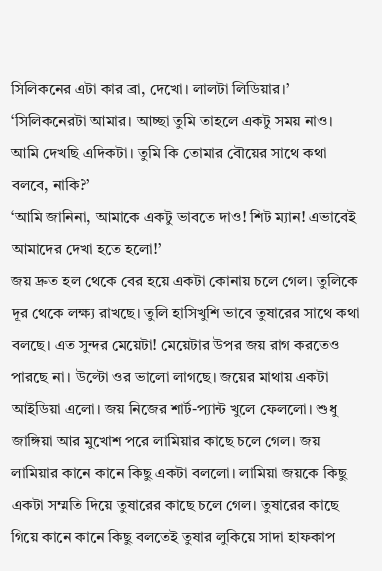সিলিকনের এটা কার ব্রা, দেখো। লালটা লিডিয়ার।’
‘সিলিকনেরটা আমার। আচ্ছা তুমি তাহলে একটু সময় নাও। আমি দেখছি এদিকটা। তুমি কি তোমার বৌয়ের সাথে কথা বলবে, নাকি?’
‘আমি জানিনা, আমাকে একটু ভাবতে দাও! শিট ম্যান! এভাবেই আমাদের দেখা হতে হলো!’
জয় দ্রুত হল থেকে বের হয়ে একটা কোনায় চলে গেল। তুলিকে দূর থেকে লক্ষ্য রাখছে। তুলি হাসিখুশি ভাবে তুষারের সাথে কথা বলছে। এত সুন্দর মেয়েটা! মেয়েটার উপর জয় রাগ করতেও পারছে না। উল্টো ওর ভালো লাগছে। জয়ের মাথায় একটা আইডিয়া এলো। জয় নিজের শার্ট-প্যান্ট খুলে ফেললো। শুধু জাঙ্গিয়া আর মুখোশ পরে লামিয়ার কাছে চলে গেল। জয় লামিয়ার কানে কানে কিছু একটা বললো। লামিয়া জয়কে কিছু একটা সম্মতি দিয়ে তুষারের কাছে চলে গেল। তুষারের কাছে গিয়ে কানে কানে কিছু বলতেই তুষার লুকিয়ে সাদা হাফকাপ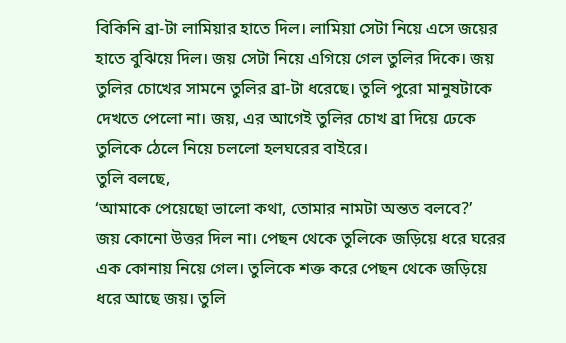বিকিনি ব্রা-টা লামিয়ার হাতে দিল। লামিয়া সেটা নিয়ে এসে জয়ের হাতে বুঝিয়ে দিল। জয় সেটা নিয়ে এগিয়ে গেল তুলির দিকে। জয় তুলির চোখের সামনে তুলির ব্রা-টা ধরেছে। তুলি পুরো মানুষটাকে দেখতে পেলো না। জয়, এর আগেই তুলির চোখ ব্রা দিয়ে ঢেকে তুলিকে ঠেলে নিয়ে চললো হলঘরের বাইরে।
তুলি বলছে,
‘আমাকে পেয়েছো ভালো কথা, তোমার নামটা অন্তত বলবে?’
জয় কোনো উত্তর দিল না। পেছন থেকে তুলিকে জড়িয়ে ধরে ঘরের এক কোনায় নিয়ে গেল। তুলিকে শক্ত করে পেছন থেকে জড়িয়ে ধরে আছে জয়। তুলি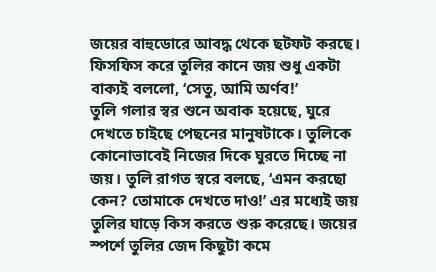জয়ের বাহুডোরে আবদ্ধ থেকে ছটফট করছে। ফিসফিস করে তুলির কানে জয় শুধু একটা বাক্যই বললো, ‘সেতু, আমি অর্ণব!’
তুলি গলার স্বর শুনে অবাক হয়েছে, ঘুরে দেখতে চাইছে পেছনের মানুষটাকে। তুলিকে কোনোভাবেই নিজের দিকে ঘুরতে দিচ্ছে না জয়। তুলি রাগত স্বরে বলছে, ‘এমন করছো কেন? তোমাকে দেখতে দাও!’ এর মধ্যেই জয় তুলির ঘাড়ে কিস করতে শুরু করেছে। জয়ের স্পর্শে তুলির জেদ কিছুটা কমে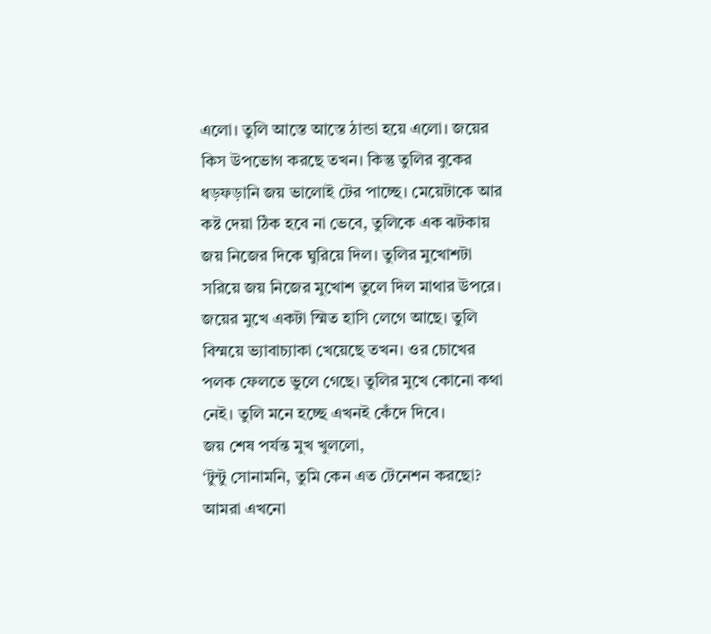এলো। তুলি আস্তে আস্তে ঠান্ডা হয়ে এলো। জয়ের কিস উপভোগ করছে তখন। কিন্তু তুলির বুকের ধড়ফড়ানি জয় ভালোই টের পাচ্ছে। মেয়েটাকে আর কষ্ট দেয়া ঠিক হবে না ভেবে, তুলিকে এক ঝটকায় জয় নিজের দিকে ঘুরিয়ে দিল। তুলির মুখোশটা সরিয়ে জয় নিজের মুখোশ তুলে দিল মাথার উপরে। জয়ের মুখে একটা স্মিত হাসি লেগে আছে। তুলি বিস্ময়ে ভ্যাবাচ্যাকা খেয়েছে তখন। ওর চোখের পলক ফেলতে ভুলে গেছে। তুলির মুখে কোনো কথা নেই। তুলি মনে হচ্ছে এখনই কেঁদে দিবে।
জয় শেষ পর্যন্ত মুখ খুললো,
‘টুন্টু সোনামনি, তুমি কেন এত টেনেশন করছো? আমরা এখনো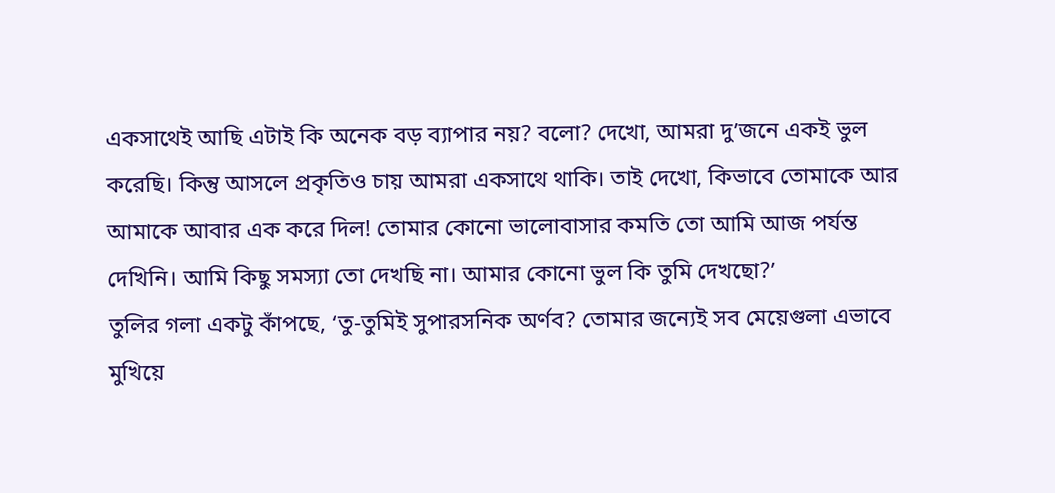একসাথেই আছি এটাই কি অনেক বড় ব্যাপার নয়? বলো? দেখো, আমরা দু’জনে একই ভুল করেছি। কিন্তু আসলে প্রকৃতিও চায় আমরা একসাথে থাকি। তাই দেখো, কিভাবে তোমাকে আর আমাকে আবার এক করে দিল! তোমার কোনো ভালোবাসার কমতি তো আমি আজ পর্যন্ত দেখিনি। আমি কিছু সমস্যা তো দেখছি না। আমার কোনো ভুল কি তুমি দেখছো?’
তুলির গলা একটু কাঁপছে, ‘তু-তুমিই সুপারসনিক অর্ণব? তোমার জন্যেই সব মেয়েগুলা এভাবে মুখিয়ে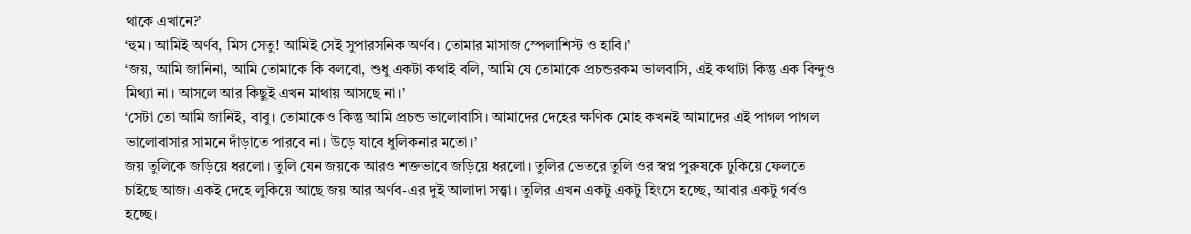থাকে এখানে?’
‘হুম। আমিই অর্ণব, মিস সেতু! আমিই সেই সুপারসনিক অর্ণব। তোমার মাসাজ স্পেলাশিস্ট ও হাবি।’
‘জয়, আমি জানিনা, আমি তোমাকে কি বলবো, শুধু একটা কথাই বলি, আমি যে তোমাকে প্রচন্ডরকম ভালবাসি, এই কথাটা কিন্তু এক বিন্দুও মিথ্যা না। আসলে আর কিছুই এখন মাথায় আসছে না।’
‘সেটা তো আমি জানিই, বাবু। তোমাকেও কিন্তু আমি প্রচন্ড ভালোবাসি। আমাদের দেহের ক্ষণিক মোহ কখনই আমাদের এই পাগল পাগল ভালোবাসার সামনে দাঁড়াতে পারবে না। উড়ে যাবে ধুলিকনার মতো।’
জয় তুলিকে জড়িয়ে ধরলো। তুলি যেন জয়কে আরও শক্তভাবে জড়িয়ে ধরলো। তুলির ভেতরে তুলি ওর স্বপ্ন পুরুষকে ঢুকিয়ে ফেলতে চাইছে আজ। একই দেহে লুকিয়ে আছে জয় আর অর্ণব-এর দুই আলাদা সত্ত্বা। তুলির এখন একটু একটু হিংসে হচ্ছে, আবার একটু গর্বও হচ্ছে।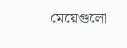মেয়েগুলো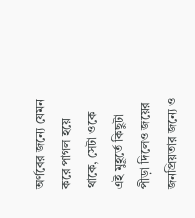অর্ণবের জন্যে যেমন করে পাগল হয়ে থাকে, সেটা ওকে এই মুহূর্তে কিছুটা পীড়া দিলেও জয়ের জনপ্রিয়তার জন্যে ও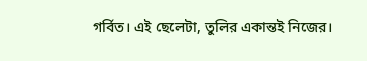গর্বিত। এই ছেলেটা, তুলির একান্তই নিজের।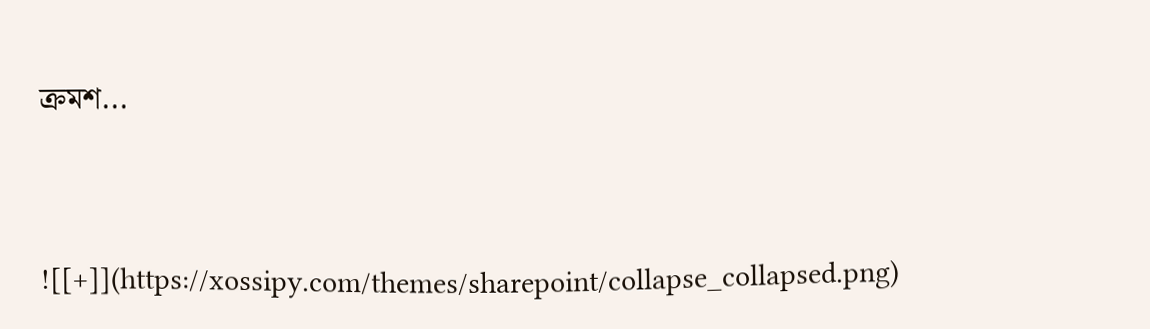ক্রমশ...


![[+]](https://xossipy.com/themes/sharepoint/collapse_collapsed.png)